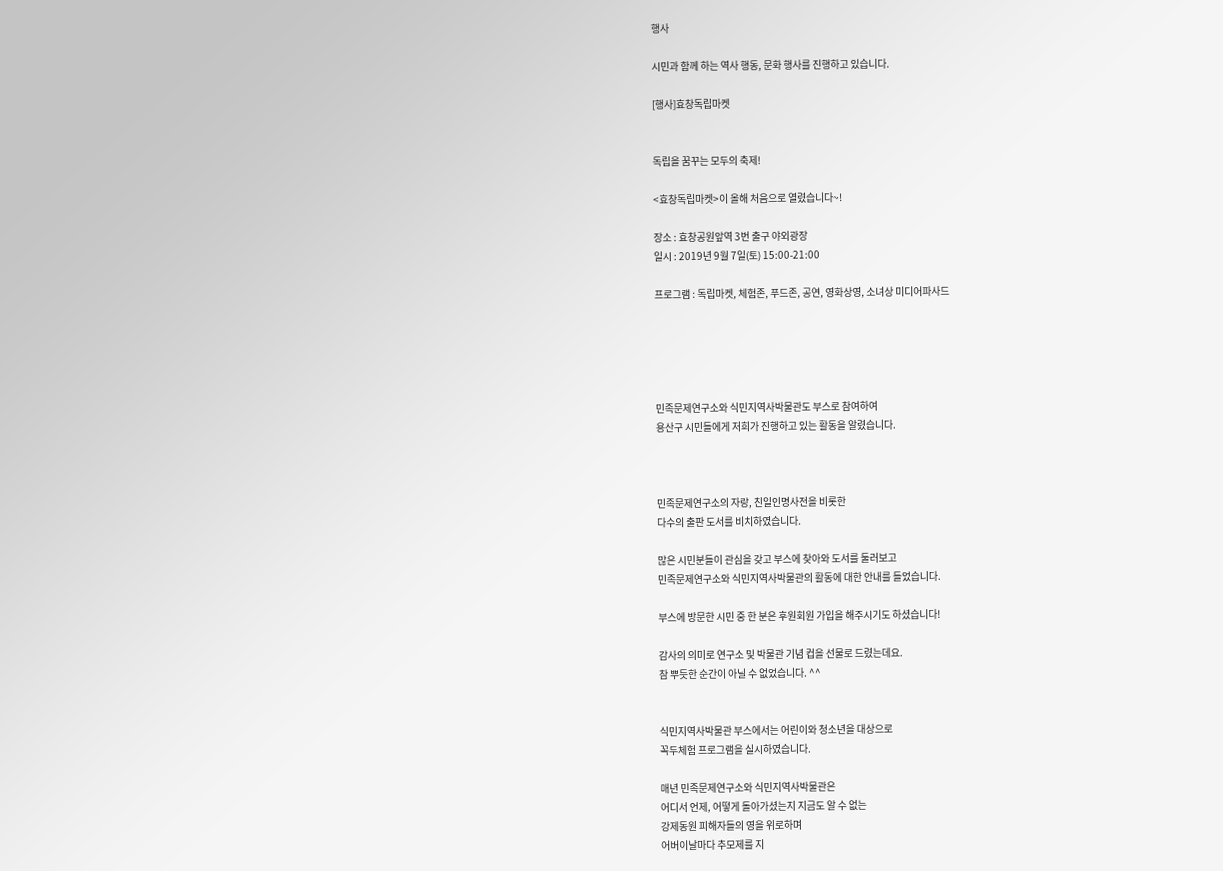행사

시민과 함께 하는 역사 행동, 문화 행사를 진행하고 있습니다.

[행사]효창독립마켓


독립을 꿈꾸는 모두의 축제!

<효창독립마켓>이 올해 처음으로 열렸습니다~!

장소 : 효창공원앞역 3번 출구 야외광장
일시 : 2019년 9월 7일(토) 15:00-21:00

프로그램 : 독립마켓, 체험존, 푸드존, 공연, 영화상영, 소녀상 미디어파사드





민족문제연구소와 식민지역사박물관도 부스로 참여하여
용산구 시민들에게 저희가 진행하고 있는 활동을 알렸습니다.



민족문제연구소의 자랑, 친일인명사전을 비롯한
다수의 출판 도서를 비치하였습니다.

많은 시민분들이 관심을 갖고 부스에 찾아와 도서를 둘러보고
민족문제연구소와 식민지역사박물관의 활동에 대한 안내를 들었습니다.

부스에 방문한 시민 중 한 분은 후원회원 가입을 해주시기도 하셨습니다!

감사의 의미로 연구소 및 박물관 기념 컵을 선물로 드렸는데요.
참 뿌듯한 순간이 아닐 수 없었습니다. ^^


식민지역사박물관 부스에서는 어린이와 청소년을 대상으로
꼭두체험 프로그램을 실시하였습니다.

매년 민족문제연구소와 식민지역사박물관은
어디서 언제, 어떻게 돌아가셨는지 지금도 알 수 없는
강제동원 피해자들의 영을 위로하며
어버이날마다 추모제를 지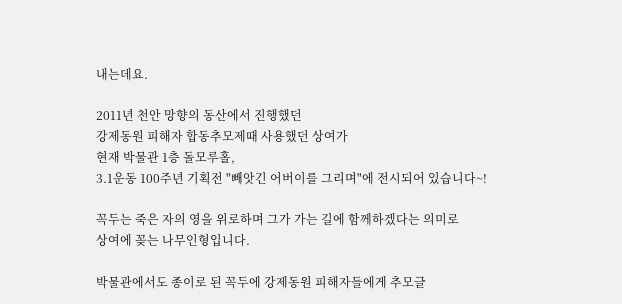내는데요.

2011년 천안 망향의 동산에서 진행했던
강제동원 피해자 합동추모제때 사용했던 상여가
현재 박물관 1층 돌모루홀,
3.1운동 100주년 기획전 "빼앗긴 어버이를 그리며"에 전시되어 있습니다~!

꼭두는 죽은 자의 영을 위로하며 그가 가는 길에 함께하겠다는 의미로
상여에 꽂는 나무인형입니다.

박물관에서도 종이로 된 꼭두에 강제동원 피해자들에게 추모글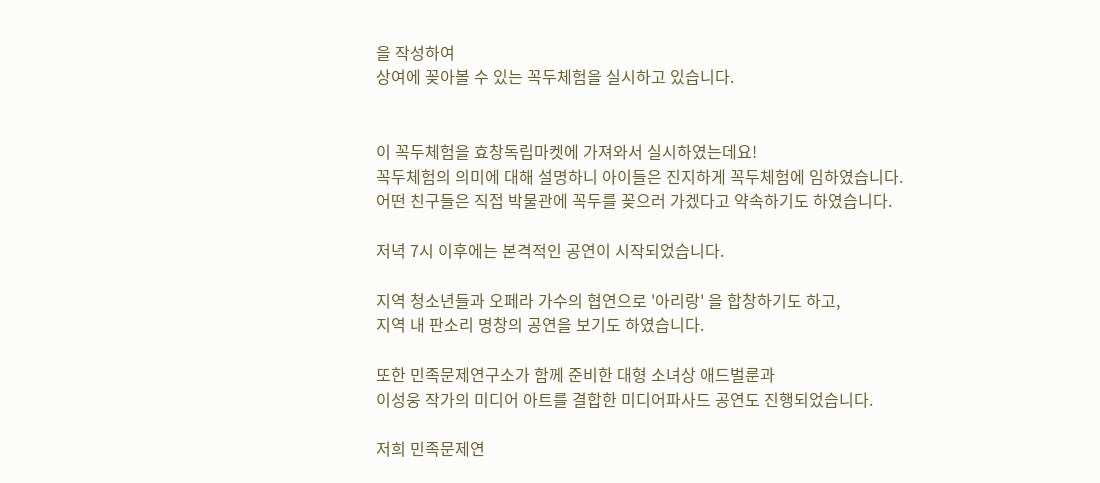을 작성하여
상여에 꽂아볼 수 있는 꼭두체험을 실시하고 있습니다.


이 꼭두체험을 효창독립마켓에 가져와서 실시하였는데요!
꼭두체험의 의미에 대해 설명하니 아이들은 진지하게 꼭두체험에 임하였습니다.
어떤 친구들은 직접 박물관에 꼭두를 꽂으러 가겠다고 약속하기도 하였습니다.

저녁 7시 이후에는 본격적인 공연이 시작되었습니다.

지역 청소년들과 오페라 가수의 협연으로 '아리랑' 을 합창하기도 하고,
지역 내 판소리 명창의 공연을 보기도 하였습니다.

또한 민족문제연구소가 함께 준비한 대형 소녀상 애드벌룬과
이성웅 작가의 미디어 아트를 결합한 미디어파사드 공연도 진행되었습니다.

저희 민족문제연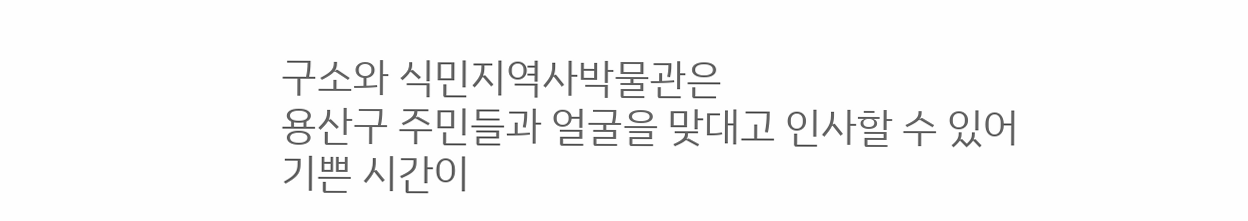구소와 식민지역사박물관은
용산구 주민들과 얼굴을 맞대고 인사할 수 있어 기쁜 시간이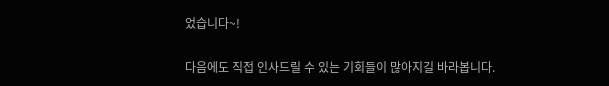었습니다~!

다음에도 직접 인사드릴 수 있는 기회들이 많아지길 바라봅니다.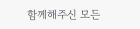함께해주신 모든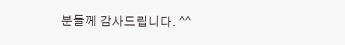분들께 감사드립니다. ^^